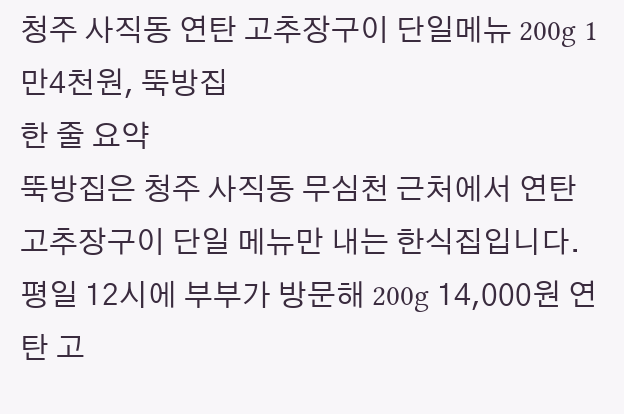청주 사직동 연탄 고추장구이 단일메뉴 200g 1만4천원, 뚝방집
한 줄 요약
뚝방집은 청주 사직동 무심천 근처에서 연탄 고추장구이 단일 메뉴만 내는 한식집입니다. 평일 12시에 부부가 방문해 200g 14,000원 연탄 고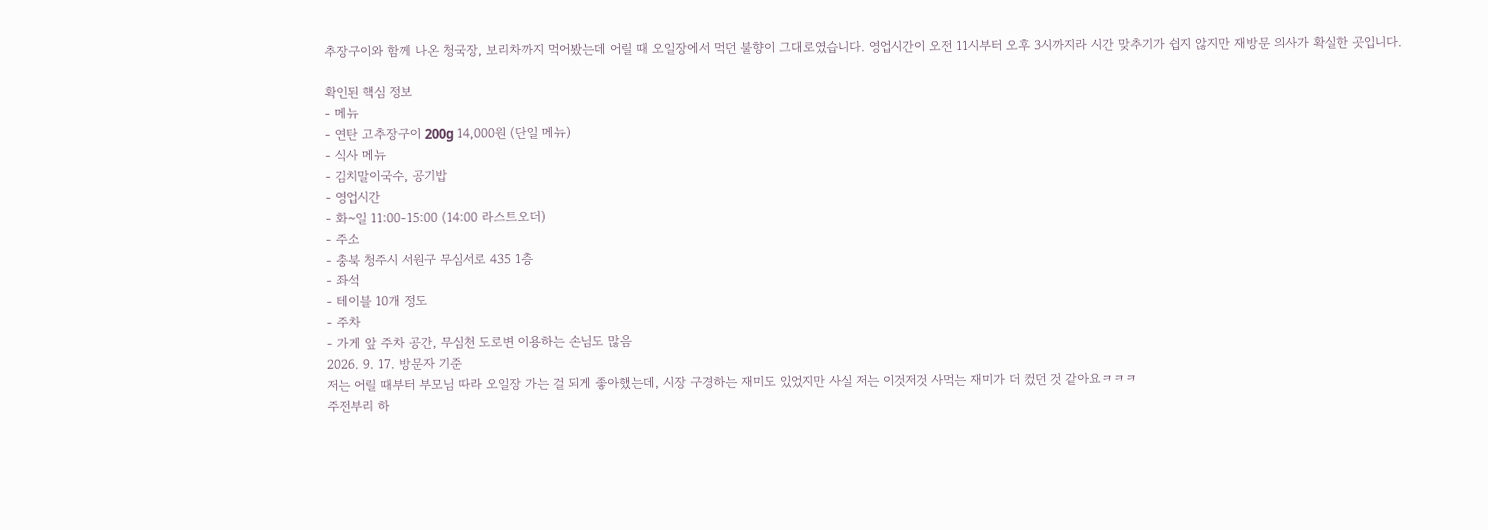추장구이와 함께 나온 청국장, 보리차까지 먹어봤는데 어릴 때 오일장에서 먹던 불향이 그대로였습니다. 영업시간이 오전 11시부터 오후 3시까지라 시간 맞추기가 쉽지 않지만 재방문 의사가 확실한 곳입니다.

확인된 핵심 정보
- 메뉴
- 연탄 고추장구이 200g 14,000원 (단일 메뉴)
- 식사 메뉴
- 김치말이국수, 공기밥
- 영업시간
- 화~일 11:00-15:00 (14:00 라스트오더)
- 주소
- 충북 청주시 서원구 무심서로 435 1층
- 좌석
- 테이블 10개 정도
- 주차
- 가게 앞 주차 공간, 무심천 도로변 이용하는 손님도 많음
2026. 9. 17. 방문자 기준
저는 어릴 때부터 부모님 따라 오일장 가는 걸 되게 좋아했는데, 시장 구경하는 재미도 있었지만 사실 저는 이것저것 사먹는 재미가 더 컸던 것 같아요ㅋㅋㅋ
주전부리 하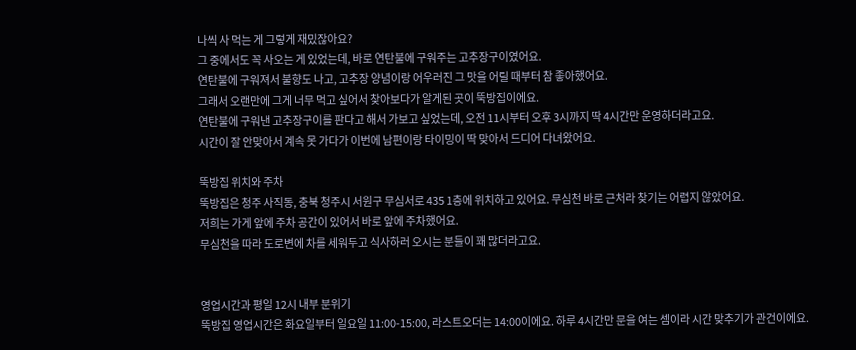나씩 사 먹는 게 그렇게 재밌잖아요?
그 중에서도 꼭 사오는 게 있었는데, 바로 연탄불에 구워주는 고추장구이였어요.
연탄불에 구워져서 불향도 나고, 고추장 양념이랑 어우러진 그 맛을 어릴 때부터 참 좋아했어요.
그래서 오랜만에 그게 너무 먹고 싶어서 찾아보다가 알게된 곳이 뚝방집이에요.
연탄불에 구워낸 고추장구이를 판다고 해서 가보고 싶었는데, 오전 11시부터 오후 3시까지 딱 4시간만 운영하더라고요.
시간이 잘 안맞아서 계속 못 가다가 이번에 남편이랑 타이밍이 딱 맞아서 드디어 다녀왔어요.

뚝방집 위치와 주차
뚝방집은 청주 사직동, 충북 청주시 서원구 무심서로 435 1층에 위치하고 있어요. 무심천 바로 근처라 찾기는 어렵지 않았어요.
저희는 가게 앞에 주차 공간이 있어서 바로 앞에 주차했어요.
무심천을 따라 도로변에 차를 세워두고 식사하러 오시는 분들이 꽤 많더라고요.


영업시간과 평일 12시 내부 분위기
뚝방집 영업시간은 화요일부터 일요일 11:00-15:00, 라스트오더는 14:00이에요. 하루 4시간만 문을 여는 셈이라 시간 맞추기가 관건이에요.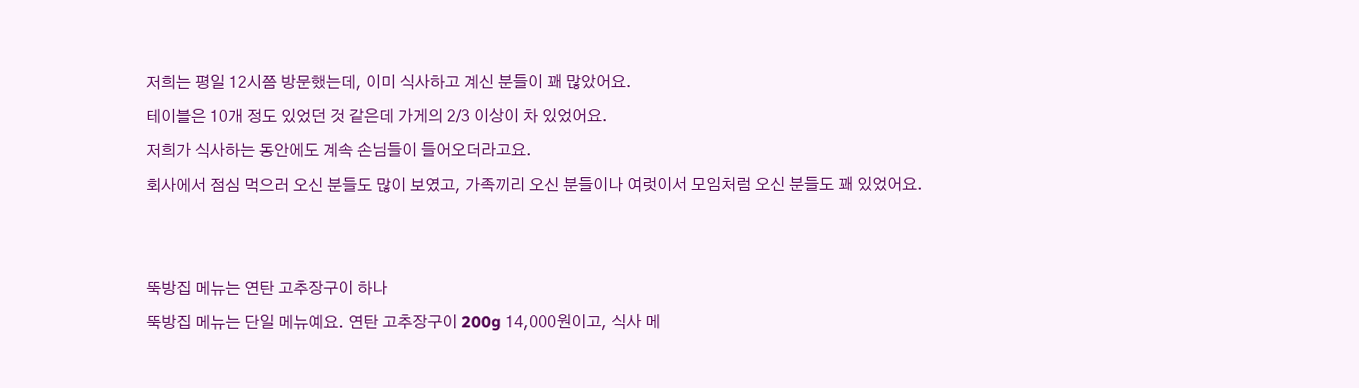저희는 평일 12시쯤 방문했는데, 이미 식사하고 계신 분들이 꽤 많았어요.
테이블은 10개 정도 있었던 것 같은데 가게의 2/3 이상이 차 있었어요.
저희가 식사하는 동안에도 계속 손님들이 들어오더라고요.
회사에서 점심 먹으러 오신 분들도 많이 보였고, 가족끼리 오신 분들이나 여럿이서 모임처럼 오신 분들도 꽤 있었어요.


뚝방집 메뉴는 연탄 고추장구이 하나
뚝방집 메뉴는 단일 메뉴예요. 연탄 고추장구이 200g 14,000원이고, 식사 메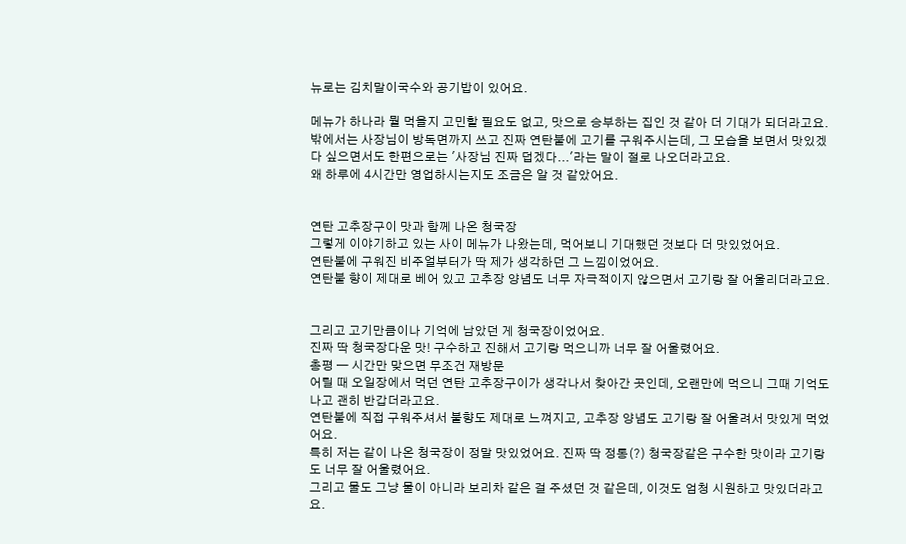뉴로는 김치말이국수와 공기밥이 있어요.

메뉴가 하나라 뭘 먹을지 고민할 필요도 없고, 맛으로 승부하는 집인 것 같아 더 기대가 되더라고요.
밖에서는 사장님이 방독면까지 쓰고 진짜 연탄불에 고기를 구워주시는데, 그 모습을 보면서 맛있겠다 싶으면서도 한편으로는 '사장님 진짜 덥겠다...'라는 말이 절로 나오더라고요.
왜 하루에 4시간만 영업하시는지도 조금은 알 것 같았어요.


연탄 고추장구이 맛과 함께 나온 청국장
그렇게 이야기하고 있는 사이 메뉴가 나왔는데, 먹어보니 기대했던 것보다 더 맛있었어요.
연탄불에 구워진 비주얼부터가 딱 제가 생각하던 그 느낌이었어요.
연탄불 향이 제대로 베어 있고 고추장 양념도 너무 자극적이지 않으면서 고기랑 잘 어울리더라고요.


그리고 고기만큼이나 기억에 남았던 게 청국장이었어요.
진짜 딱 청국장다운 맛! 구수하고 진해서 고기랑 먹으니까 너무 잘 어울렸어요.
총평 — 시간만 맞으면 무조건 재방문
어릴 때 오일장에서 먹던 연탄 고추장구이가 생각나서 찾아간 곳인데, 오랜만에 먹으니 그때 기억도 나고 괜히 반갑더라고요.
연탄불에 직접 구워주셔서 불향도 제대로 느껴지고, 고추장 양념도 고기랑 잘 어울려서 맛있게 먹었어요.
특히 저는 같이 나온 청국장이 정말 맛있었어요. 진짜 딱 정통(?) 청국장같은 구수한 맛이라 고기랑도 너무 잘 어울렸어요.
그리고 물도 그냥 물이 아니라 보리차 같은 걸 주셨던 것 같은데, 이것도 엄청 시원하고 맛있더라고요.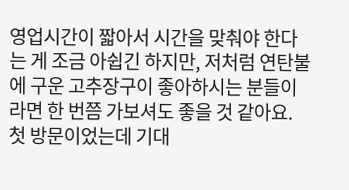영업시간이 짧아서 시간을 맞춰야 한다는 게 조금 아쉽긴 하지만, 저처럼 연탄불에 구운 고추장구이 좋아하시는 분들이라면 한 번쯤 가보셔도 좋을 것 같아요.
첫 방문이었는데 기대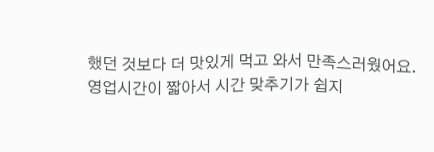했던 것보다 더 맛있게 먹고 와서 만족스러웠어요.
영업시간이 짧아서 시간 맞추기가 쉽지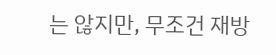는 않지만, 무조건 재방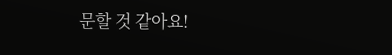문할 것 같아요!